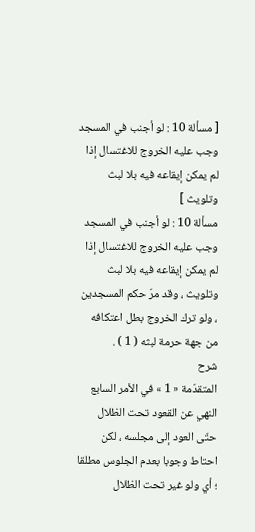[ مسألة 10 : لو أجنب في المسجد وجب عليه الخروج للاغتسال إذا لم يمكن إيقاعه فيه بلا لبث وتلويث ]
مسألة 10 : لو أجنب في المسجد وجب عليه الخروج للاغتسال إذا لم يمكن إيقاعه فيه بلا لبث وتلويث ، وقد مرّ حكم المسجدين ، ولو ترك الخروج بطل اعتكافه من جهة حرمة لبثه ( 1 ) .
شرح
المتقدّمة « 1 » في الأمر السابع النهي عن القعود تحت الظلال حتّى العود إلى مجلسه ، لكن احتاط وجوبا بعدم الجلوس مطلقا ؛ أي ولو غير تحت الظلال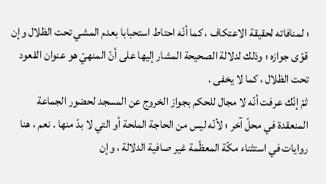؛ لمنافاته لحقيقة الاعتكاف ، كما أنّه احتاط استحبابا بعدم المشي تحت الظلال وإن قوّى جوازه ؛ وذلك لدلالة الصحيحة المشار إليها على أنّ المنهيّ هو عنوان القعود تحت الظلال ، كما لا يخفى .
ثمّ إنّك عرفت أنّه لا مجال للحكم بجواز الخروج عن المسجد لحضور الجماعة المنعقدة في محلّ آخر ؛ لأنّه ليس من الحاجة الملحة أو التي لا بدّ منها . نعم ، هنا روايات في استثناء مكّة المعظّمة غير صافية الدلالة ، وإن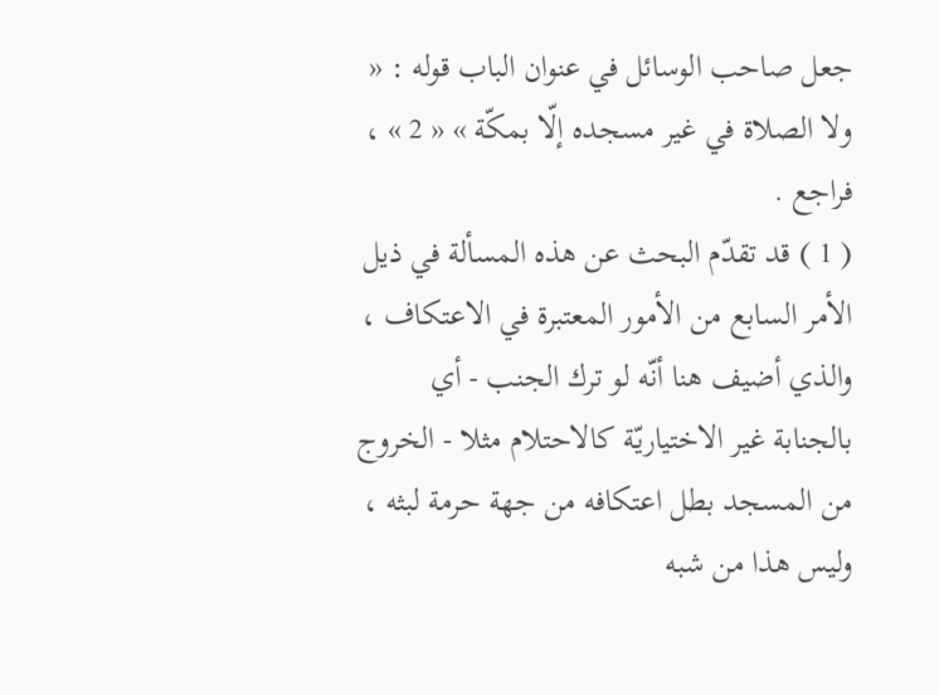جعل صاحب الوسائل في عنوان الباب قوله : « ولا الصلاة في غير مسجده إلّا بمكّة » « 2 » ، فراجع .
( 1 ) قد تقدّم البحث عن هذه المسألة في ذيل الأمر السابع من الأمور المعتبرة في الاعتكاف ، والذي أضيف هنا أنّه لو ترك الجنب - أي بالجنابة غير الاختياريّة كالاحتلام مثلا - الخروج من المسجد بطل اعتكافه من جهة حرمة لبثه ، وليس هذا من شبه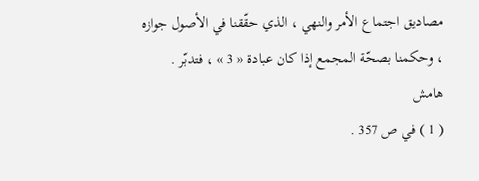مصاديق اجتماع الأمر والنهي ، الذي حقّقنا في الأصول جوازه ، وحكمنا بصحّة المجمع إذا كان عبادة « 3 » ، فتدبّر .
هامش
( 1 ) في ص 357 .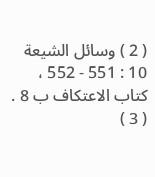( 2 ) وسائل الشيعة 10 : 551 - 552 ، كتاب الاعتكاف ب 8 .
( 3 )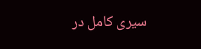سيرى كامل در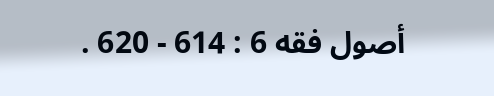أصول فقه 6 : 614 - 620 .